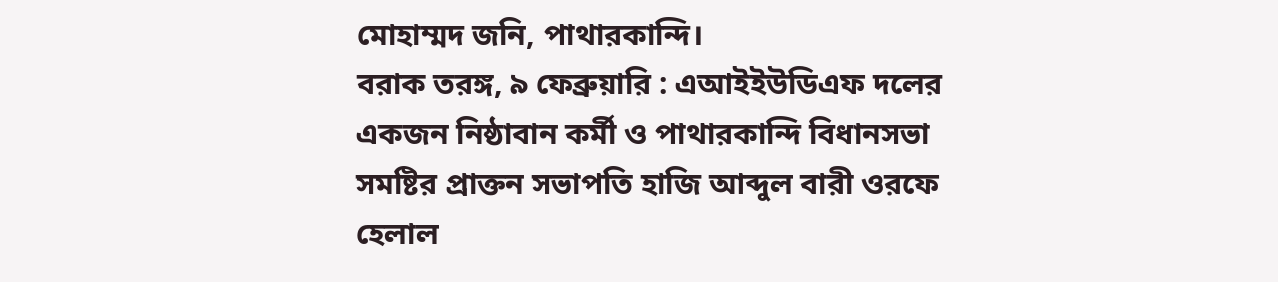মোহাম্মদ জনি, পাথারকান্দি।
বরাক তরঙ্গ, ৯ ফেব্রুয়ারি : এআইইউডিএফ দলের একজন নিষ্ঠাবান কর্মী ও পাথারকান্দি বিধানসভা সমষ্টির প্রাক্তন সভাপতি হাজি আব্দুল বারী ওরফে হেলাল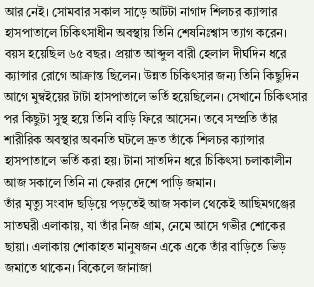আর নেই। সোমবার সকাল সাড়ে আটটা নাগাদ শিলচর ক্যান্সার হাসপাতালে চিকিৎসাধীন অবস্থায় তিনি শেষনিঃশ্বাস ত্যাগ করেন। বয়স হয়েছিল ৬৫ বছর। প্রয়াত আব্দুল বারী হেলাল দীর্ঘদিন ধরে ক্যান্সার রোগে আক্রান্ত ছিলেন। উন্নত চিকিৎসার জন্য তিনি কিছুদিন আগে মুম্বইয়ের টাটা হাসপাতালে ভর্তি হয়েছিলেন। সেখানে চিকিৎসার পর কিছুটা সুস্থ হয়ে তিনি বাড়ি ফিরে আসেন। তবে সম্প্রতি তাঁর শারীরিক অবস্থার অবনতি ঘটলে দ্রুত তাঁকে শিলচর ক্যান্সার হাসপাতালে ভর্তি করা হয়। টানা সাতদিন ধরে চিকিৎসা চলাকালীন আজ সকালে তিনি না ফেরার দেশে পাড়ি জমান।
তাঁর মৃত্যু সংবাদ ছড়িয়ে পড়তেই আজ সকাল থেকেই আছিমগঞ্জের সাতঘরী এলাকায়, যা তাঁর নিজ গ্রাম, নেমে আসে গভীর শোকের ছায়া। এলাকায় শোকাহত মানুষজন একে একে তাঁর বাড়িতে ভিড় জমাতে থাকেন। বিকেলে জানাজা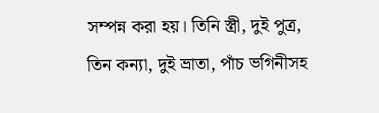সম্পন্ন করা হয়। তিনি স্ত্রী, দুই পুত্র, তিন কন্যা, দুই ভ্রাতা, পাঁচ ভগিনীসহ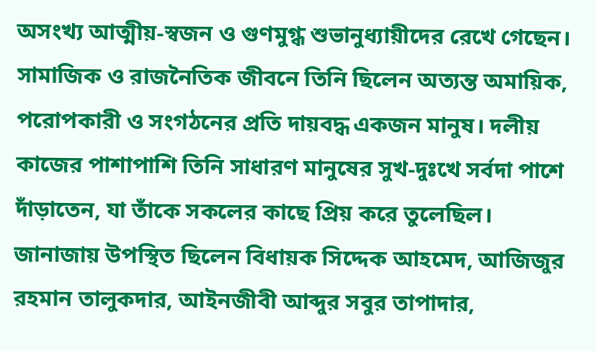অসংখ্য আত্মীয়-স্বজন ও গুণমুগ্ধ শুভানুধ্যায়ীদের রেখে গেছেন। সামাজিক ও রাজনৈতিক জীবনে তিনি ছিলেন অত্যন্ত অমায়িক, পরোপকারী ও সংগঠনের প্রতি দায়বদ্ধ একজন মানুষ। দলীয় কাজের পাশাপাশি তিনি সাধারণ মানুষের সুখ-দুঃখে সর্বদা পাশে দাঁড়াতেন, যা তাঁকে সকলের কাছে প্রিয় করে তুলেছিল।
জানাজায় উপস্থিত ছিলেন বিধায়ক সিদ্দেক আহমেদ, আজিজুর রহমান তালুকদার, আইনজীবী আব্দুর সবুর তাপাদার,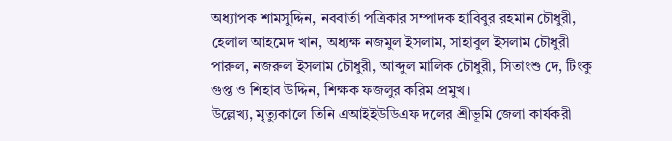অধ্যাপক শামসুদ্দিন, নববার্তা পত্রিকার সম্পাদক হাবিবুর রহমান চৌধুরী, হেলাল আহমেদ খান, অধ্যক্ষ নজমুল ইসলাম, সাহাবুল ইসলাম চৌধুরী পারুল, নজরুল ইসলাম চৌধুরী, আব্দুল মালিক চৌধুরী, সিতাংশু দে, টিংকু গুপ্ত ও শিহাব উদ্দিন, শিক্ষক ফজলুর করিম প্রমুখ।
উল্লেখ্য, মৃত্যুকালে তিনি এআইইউডিএফ দলের শ্রীভূমি জেলা কার্যকরী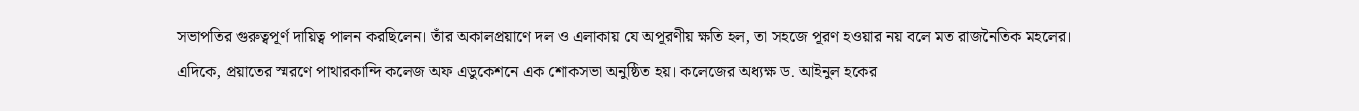সভাপতির গুরুত্বপূর্ণ দায়িত্ব পালন করছিলেন। তাঁর অকালপ্রয়াণে দল ও এলাকায় যে অপূরণীয় ক্ষতি হল, তা সহজে পূরণ হওয়ার নয় বলে মত রাজনৈতিক মহলের।
এদিকে, প্রয়াতের স্মরণে পাথারকান্দি কলেজ অফ এডুকেশনে এক শোকসভা অনুষ্ঠিত হয়। কলেজের অধ্যক্ষ ড. আইনুল হকের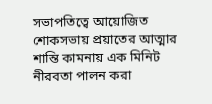সভাপতিত্বে আয়োজিত শোকসভায় প্রয়াতের আত্মার শান্তি কামনায় এক মিনিট নীরবতা পালন করা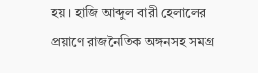হয়। হাজি আব্দুল বারী হেলালের প্রয়াণে রাজনৈতিক অঙ্গনসহ সমগ্র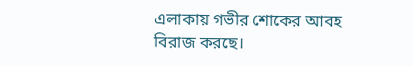এলাকায় গভীর শোকের আবহ বিরাজ করছে।